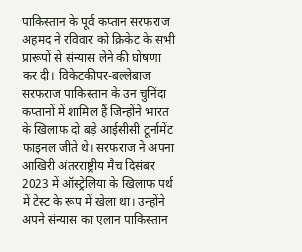पाकिस्तान के पूर्व कप्तान सरफराज अहमद ने रविवार को क्रिकेट के सभी प्रारूपों से संन्यास लेने की घोषणा कर दी। विकेटकीपर-बल्लेबाज सरफराज पाकिस्तान के उन चुनिंदा कप्तानों में शामिल हैं जिन्होंने भारत के खिलाफ दो बड़े आईसीसी टूर्नामेंट फाइनल जीते थे। सरफराज ने अपना आखिरी अंतरराष्ट्रीय मैच दिसंबर 2023 में ऑस्ट्रेलिया के खिलाफ पर्थ में टेस्ट के रूप में खेला था। उन्होंने अपने संन्यास का एलान पाकिस्तान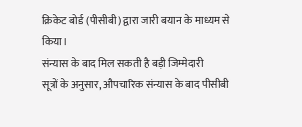क्रिकेट बोर्ड (पीसीबी) द्वारा जारी बयान के माध्यम से किया।
संन्यास के बाद मिल सकती है बड़ी जिम्मेदारी
सूत्रों के अनुसार, औपचारिक संन्यास के बाद पीसीबी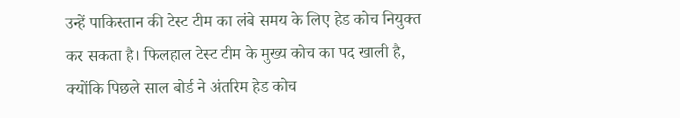उन्हें पाकिस्तान की टेस्ट टीम का लंबे समय के लिए हेड कोच नियुक्त कर सकता है। फिलहाल टेस्ट टीम के मुख्य कोच का पद खाली है, क्योंकि पिछले साल बोर्ड ने अंतरिम हेड कोच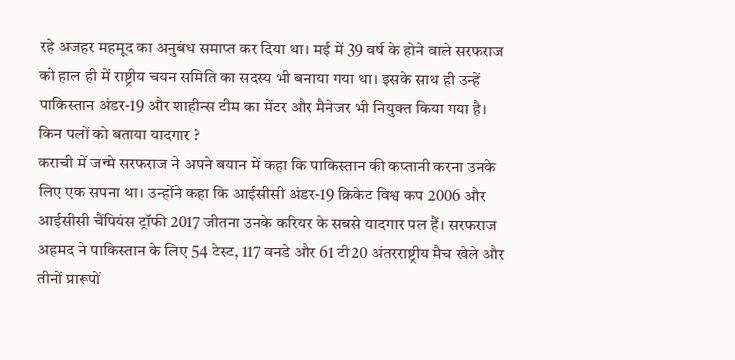रहे अजहर महमूद का अनुबंध समाप्त कर दिया था। मई में 39 वर्ष के होने वाले सरफराज को हाल ही में राष्ट्रीय चयन समिति का सदस्य भी बनाया गया था। इसके साथ ही उन्हें पाकिस्तान अंडर-19 और शाहीन्स टीम का मेंटर और मैनेजर भी नियुक्त किया गया है।
किन पलों को बताया यादगार ?
कराची में जन्मे सरफराज ने अपने बयान में कहा कि पाकिस्तान की कप्तानी करना उनके लिए एक सपना था। उन्होंने कहा कि आईसीसी अंडर-19 क्रिकेट विश्व कप 2006 और आईसीसी चैंपियंस ट्रॉफी 2017 जीतना उनके करियर के सबसे यादगार पल हैं। सरफराज अहमद ने पाकिस्तान के लिए 54 टेस्ट, 117 वनडे और 61 टी20 अंतरराष्ट्रीय मैच खेले और तीनों प्रारूपों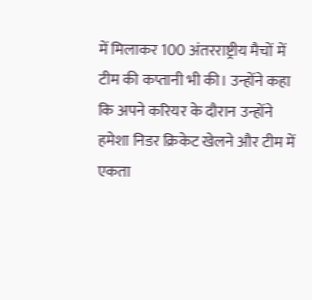में मिलाकर 100 अंतरराष्ट्रीय मैचों में टीम की कप्तानी भी की। उन्होंने कहा कि अपने करियर के दौरान उन्होंने हमेशा निडर क्रिकेट खेलने और टीम में एकता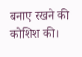बनाए रखने की कोशिश की।